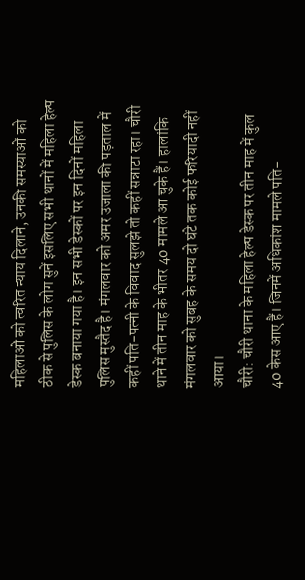महिलाओं को त्वरित न्याय दिलाने, उनकी समस्याओं को ठीक से पुलिस के लोग सुनें इसलिए सभी थानों में महिला हेल्प डेस्क बनाया गया है। इन सभी डेस्कों पर इन दिनों महिला पुलिस मुस्तैद है। मंगलवार को अमर उजाला की पड़ताल में कहीं पति-पत्नी के विवाद सुलझे तो कहीं सन्नाटा रहा। चौरी थाने में तीन माह के भीतर 40 मामले आ चुके हैं। हालांकि मंगलवार को सुबह के समय दो घंटे तक कोई फरियादी नहीं आया।
चौरी: चौरी थाना के महिला हेल्प डेस्क पर तीन माह में कुल 40 केस आए हैं। जिनमें अधिकांश मामले पति-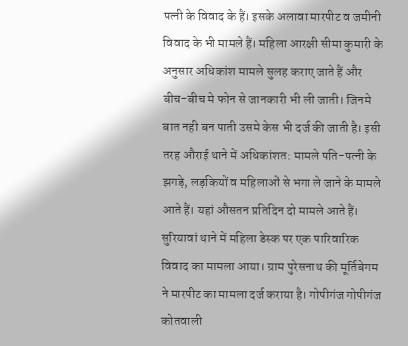पत्नी के विवाद के हैं। इसके अलावा मारपीट व जमीनी विवाद के भी मामले हैं। महिला आरक्षी सीमा कुमारी के अनुसार अधिकांश मामले सुलह कराए जाते हैं और बीच-बीच मे फोन से जानकारी भी ली जाती। जिनमे बात नही बन पाती उसमे केस भी दर्ज की जाती है। इसी तरह औराई थाने में अधिकांशत: मामले पति-पत्नी के झगड़े, लड़कियों व महिलाओं से भगा ले जाने के मामले आते हैं। यहां औसतन प्रतिदिन दो मामले आते हैं। सुरियावां थाने में महिला डेस्क पर एक पारिवारिक विवाद का मामला आया। ग्राम पुरेसनाथ की मूर्तिबेगम ने मारपीट का मामला दर्ज कराया है। गोपीगंज गोपीगंज कोतवाली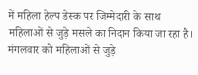में महिला हेल्प डेस्क पर जिम्मेदारी के साथ महिलाओं से जुड़े मसले का निदान किया जा रहा है। मंगलवार को महिलाओं से जुड़े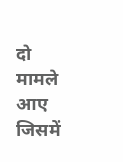दो मामले आए जिसमें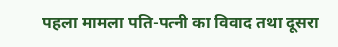पहला मामला पति-पत्नी का विवाद तथा दूसरा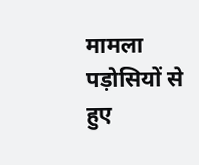मामला पड़ोसियों से हुए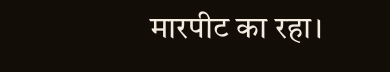मारपीट का रहा।